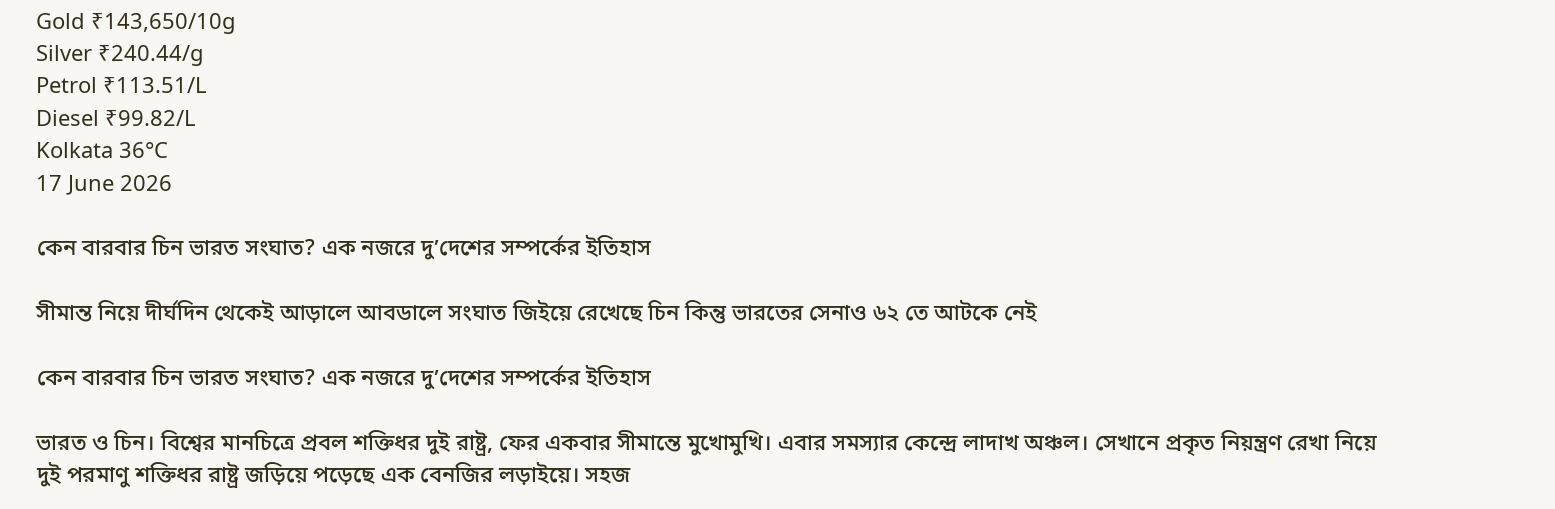Gold ₹143,650/10g
Silver ₹240.44/g
Petrol ₹113.51/L
Diesel ₹99.82/L
Kolkata 36°C
17 June 2026

কেন বারবার চিন ভারত সংঘাত? এক নজরে দু’দেশের সম্পর্কের ইতিহাস

সীমান্ত নিয়ে দীর্ঘদিন থেকেই আড়ালে আবডালে সংঘাত জিইয়ে রেখেছে চিন কিন্তু ভারতের সেনাও ৬২ তে আটকে নেই

কেন বারবার চিন ভারত সংঘাত? এক নজরে দু’দেশের সম্পর্কের ইতিহাস

ভারত ও চিন। বিশ্বের মানচিত্রে প্রবল শক্তিধর দুই রাষ্ট্র, ফের একবার সীমান্তে মুখোমুখি। এবার সমস্যার কেন্দ্রে লাদাখ অঞ্চল। সেখানে প্রকৃত নিয়ন্ত্রণ রেখা নিয়ে দুই পরমাণু শক্তিধর রাষ্ট্র জড়িয়ে পড়েছে এক বেনজির লড়াইয়ে। সহজ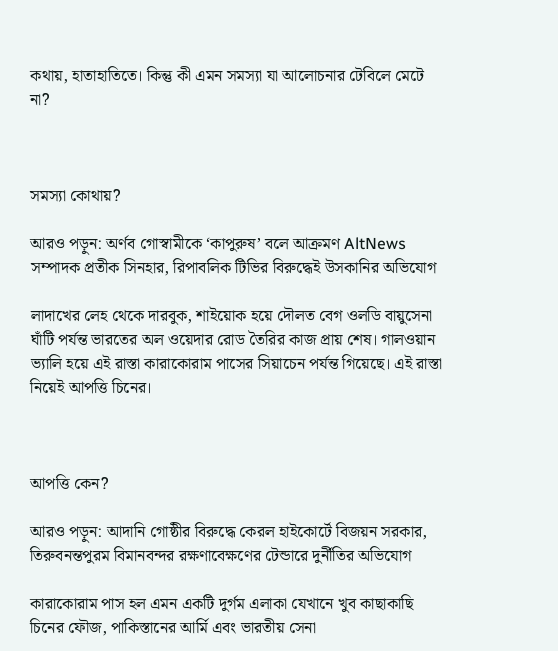কথায়, হাতাহাতিতে। কিন্তু কী এমন সমস্যা যা আলোচনার টেবিলে মেটে না?



সমস্যা কোথায়?

আরও পড়ুন: অর্ণব গোস্বামীকে ‘কাপুরুষ’ বলে আক্রমণ AltNews সম্পাদক প্রতীক সিনহার, রিপাবলিক টিভির বিরুদ্ধেই উসকানির অভিযোগ

লাদাখের লেহ থেকে দারবুক, শাইয়োক হয়ে দৌলত বেগ ওলডি বায়ুসেনা ঘাঁটি পর্যন্ত ভারতের অল ওয়েদার রোড তৈরির কাজ প্রায় শেষ। গালওয়ান ভ্যালি হয়ে এই রাস্তা কারাকোরাম পাসের সিয়াচেন পর্যন্ত গিয়েছে। এই রাস্তা নিয়েই আপত্তি চিনের।



আপত্তি কেন?

আরও পড়ুন: আদানি গোষ্ঠীর বিরুদ্ধে কেরল হাইকোর্টে বিজয়ন সরকার, তিরুবনন্তপুরম বিমানবন্দর রক্ষণাবেক্ষণের টেন্ডারে দুর্নীতির অভিযোগ

কারাকোরাম পাস হল এমন একটি দুর্গম এলাকা যেখানে খুব কাছাকাছি চিনের ফৌজ, পাকিস্তানের আর্মি এবং ভারতীয় সেনা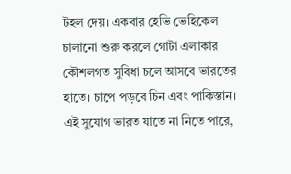টহল দেয়। একবার হেভি ভেহিকেল চালানো শুরু করলে গোটা এলাকার কৌশলগত সুবিধা চলে আসবে ভারতের হাতে। চাপে পড়বে চিন এবং পাকিস্তান। এই সুযোগ ভারত যাতে না নিতে পারে,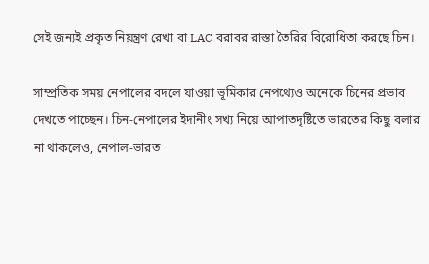সেই জন্যই প্রকৃত নিয়ন্ত্রণ রেখা বা LAC বরাবর রাস্তা তৈরির বিরোধিতা করছে চিন।

সাম্প্রতিক সময় নেপালের বদলে যাওয়া ভূমিকার নেপথ্যেও অনেকে চিনের প্রভাব দেখতে পাচ্ছেন। চিন-নেপালের ইদানীং সখ্য নিয়ে আপাতদৃষ্টিতে ভারতের কিছু বলার না থাকলেও, নেপাল-ভারত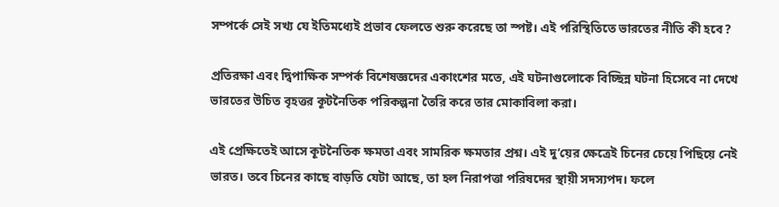সম্পর্কে সেই সখ্য যে ইতিমধ্যেই প্রভাব ফেলতে শুরু করেছে তা স্পষ্ট। এই পরিস্থিতিতে ভারতের নীতি কী হবে?

প্রতিরক্ষা এবং দ্বিপাক্ষিক সম্পর্ক বিশেষজ্ঞদের একাংশের মতে, এই ঘটনাগুলোকে বিচ্ছিন্ন ঘটনা হিসেবে না দেখে ভারতের উচিত বৃহত্তর কূটনৈতিক পরিকল্পনা তৈরি করে তার মোকাবিলা করা।

এই প্রেক্ষিতেই আসে কূটনৈতিক ক্ষমতা এবং সামরিক ক্ষমতার প্রশ্ন। এই দু’য়ের ক্ষেত্রেই চিনের চেয়ে পিছিয়ে নেই ভারত। তবে চিনের কাছে বাড়তি যেটা আছে, তা হল নিরাপত্তা পরিষদের স্থায়ী সদস্যপদ। ফলে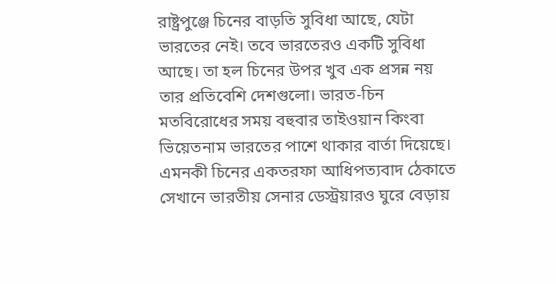রাষ্ট্রপুঞ্জে চিনের বাড়তি সুবিধা আছে, যেটা ভারতের নেই। তবে ভারতেরও একটি সুবিধা আছে। তা হল চিনের উপর খুব এক প্রসন্ন নয় তার প্রতিবেশি দেশগুলো। ভারত-চিন মতবিরোধের সময় বহুবার তাইওয়ান কিংবা ভিয়েতনাম ভারতের পাশে থাকার বার্তা দিয়েছে। এমনকী চিনের একতরফা আধিপত্যবাদ ঠেকাতে সেখানে ভারতীয় সেনার ডেস্ট্রয়ারও ঘুরে বেড়ায়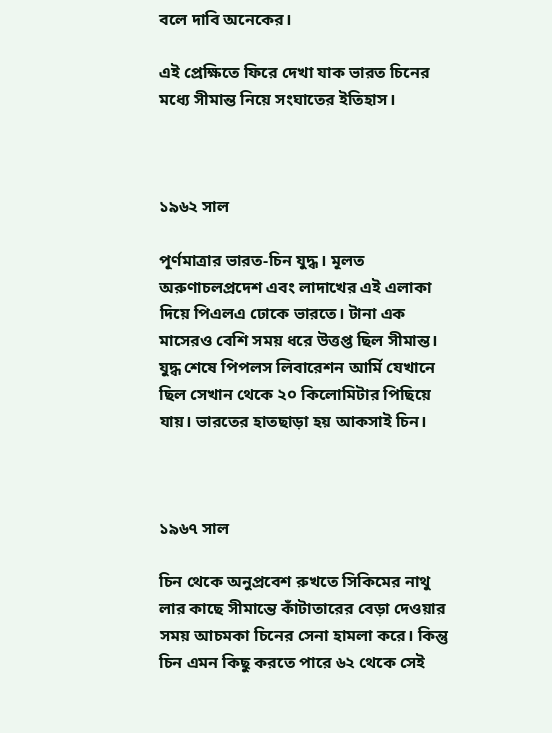বলে দাবি অনেকের।

এই প্রেক্ষিতে ফিরে দেখা যাক ভারত চিনের মধ্যে সীমান্ত নিয়ে সংঘাতের ইতিহাস।



১৯৬২ সাল

পূর্ণমাত্রার ভারত-চিন যুদ্ধ। মূলত অরুণাচলপ্রদেশ এবং লাদাখের এই এলাকা দিয়ে পিএলএ ঢোকে ভারতে। টানা এক মাসেরও বেশি সময় ধরে উত্তপ্ত ছিল সীমান্ত। যুদ্ধ শেষে পিপলস লিবারেশন আর্মি যেখানে ছিল সেখান থেকে ২০ কিলোমিটার পিছিয়ে যায়। ভারতের হাতছাড়া হয় আকসাই চিন।



১৯৬৭ সাল

চিন থেকে অনুপ্রবেশ রুখতে সিকিমের নাথু লার কাছে সীমান্তে কাঁটাতারের বেড়া দেওয়ার সময় আচমকা চিনের সেনা হামলা করে। কিন্তু চিন এমন কিছু করতে পারে ৬২ থেকে সেই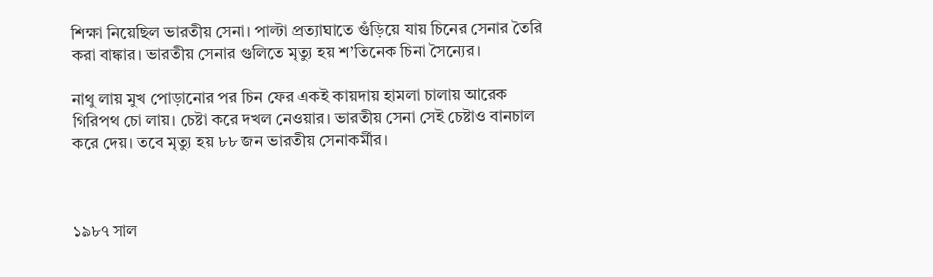শিক্ষা নিয়েছিল ভারতীয় সেনা। পাল্টা প্রত্যাঘাতে গুঁড়িয়ে যায় চিনের সেনার তৈরি করা বাঙ্কার। ভারতীয় সেনার গুলিতে মৃত্যু হয় শ’তিনেক চিনা সৈন্যের।

নাথু লায় মুখ পোড়ানোর পর চিন ফের একই কায়দায় হামলা চালায় আরেক গিরিপথ চো লায়। চেষ্টা করে দখল নেওয়ার। ভারতীয় সেনা সেই চেষ্টাও বানচাল করে দেয়। তবে মৃত্যু হয় ৮৮ জন ভারতীয় সেনাকর্মীর।



১৯৮৭ সাল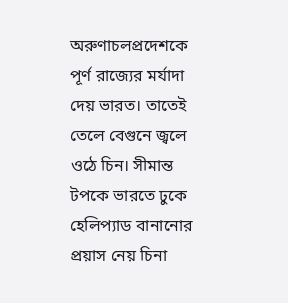অরুণাচলপ্রদেশকে পূর্ণ রাজ্যের মর্যাদা দেয় ভারত। তাতেই তেলে বেগুনে জ্বলে ওঠে চিন। সীমান্ত টপকে ভারতে ঢুকে হেলিপ্যাড বানানোর প্রয়াস নেয় চিনা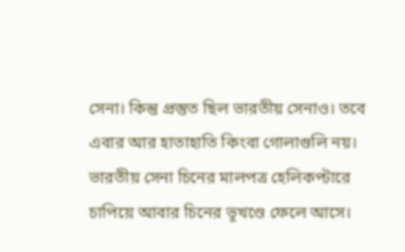সেনা। কিন্তু প্রস্তুত ছিল ভারতীয় সেনাও। তবে এবার আর হাতাহাতি কিংবা গোলাগুলি নয়। ভারতীয় সেনা চিনের মালপত্র হেলিকপ্টারে চাপিয়ে আবার চিনের ভূখণ্ডে ফেলে আসে।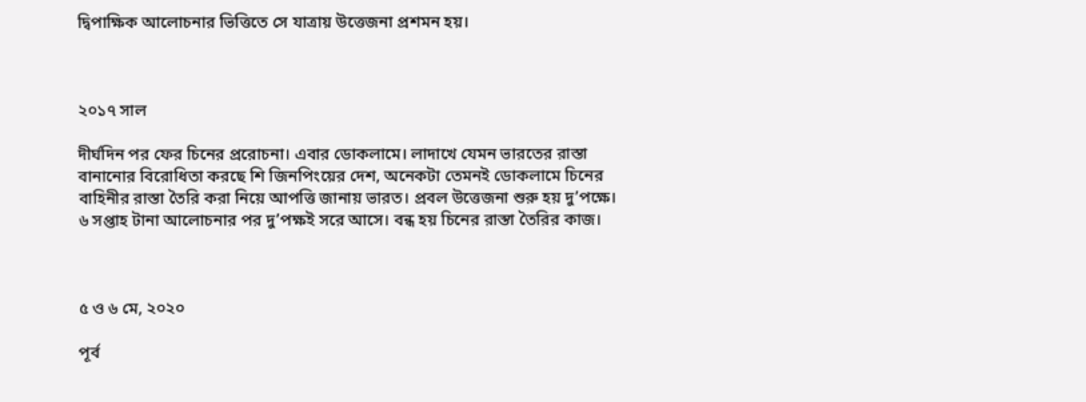দ্বিপাক্ষিক আলোচনার ভিত্তিতে সে যাত্রায় উত্তেজনা প্রশমন হয়।



২০১৭ সাল

দীর্ঘদিন পর ফের চিনের প্ররোচনা। এবার ডোকলামে। লাদাখে যেমন ভারতের রাস্তা বানানোর বিরোধিতা করছে শি জিনপিংয়ের দেশ, অনেকটা তেমনই ডোকলামে চিনের বাহিনীর রাস্তা তৈরি করা নিয়ে আপত্তি জানায় ভারত। প্রবল উত্তেজনা শুরু হয় দু’পক্ষে। ৬ সপ্তাহ টানা আলোচনার পর দু’পক্ষই সরে আসে। বন্ধ হয় চিনের রাস্তা তৈরির কাজ।



৫ ও ৬ মে, ২০২০

পূর্ব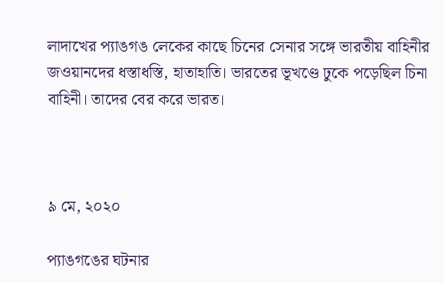লাদাখের প্যাঙগঙ লেকের কাছে চিনের সেনার সঙ্গে ভারতীয় বাহিনীর জওয়ানদের ধস্তাধস্তি, হাতাহাতি। ভারতের ভূখণ্ডে ঢুকে পড়েছিল চিনা বাহিনী। তাদের বের করে ভারত।



৯ মে, ২০২০

প্যাঙগঙের ঘটনার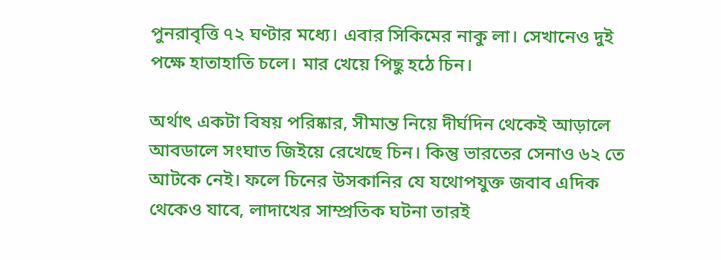পুনরাবৃত্তি ৭২ ঘণ্টার মধ্যে। এবার সিকিমের নাকু লা। সেখানেও দুই পক্ষে হাতাহাতি চলে। মার খেয়ে পিছু হঠে চিন।

অর্থাৎ একটা বিষয় পরিষ্কার, সীমান্ত নিয়ে দীর্ঘদিন থেকেই আড়ালে আবডালে সংঘাত জিইয়ে রেখেছে চিন। কিন্তু ভারতের সেনাও ৬২ তে আটকে নেই। ফলে চিনের উসকানির যে যথোপযুক্ত জবাব এদিক থেকেও যাবে, লাদাখের সাম্প্রতিক ঘটনা তারই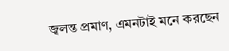জ্বলন্ত প্রমাণ, এমনটাই মনে করছেন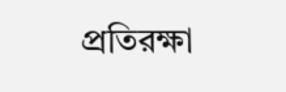প্রতিরক্ষা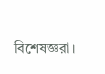বিশেষজ্ঞরা।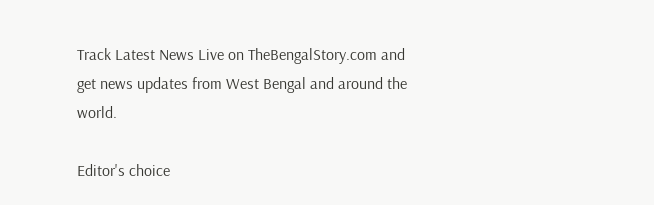Track Latest News Live on TheBengalStory.com and get news updates from West Bengal and around the world.

Editor's choice